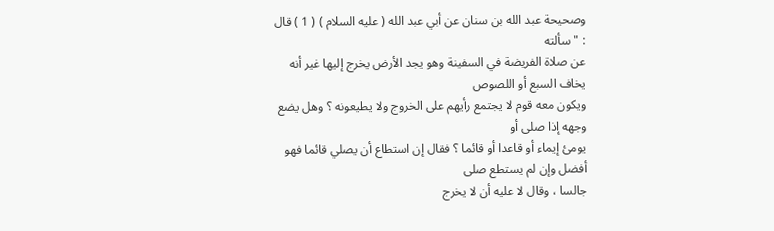وصحيحة عبد الله بن سنان عن أبي عبد الله ( عليه السلام ) ( 1 ) قال : " سألته
عن صلاة الفريضة في السفينة وهو يجد الأرض يخرج إليها غير أنه يخاف السبع أو اللصوص
ويكون معه قوم لا يجتمع رأيهم على الخروج ولا يطيعونه ؟ وهل يضع وجهه إذا صلى أو
يومئ إيماء أو قاعدا أو قائما ؟ فقال إن استطاع أن يصلي قائما فهو أفضل وإن لم يستطع صلى
جالسا ، وقال لا عليه أن لا يخرج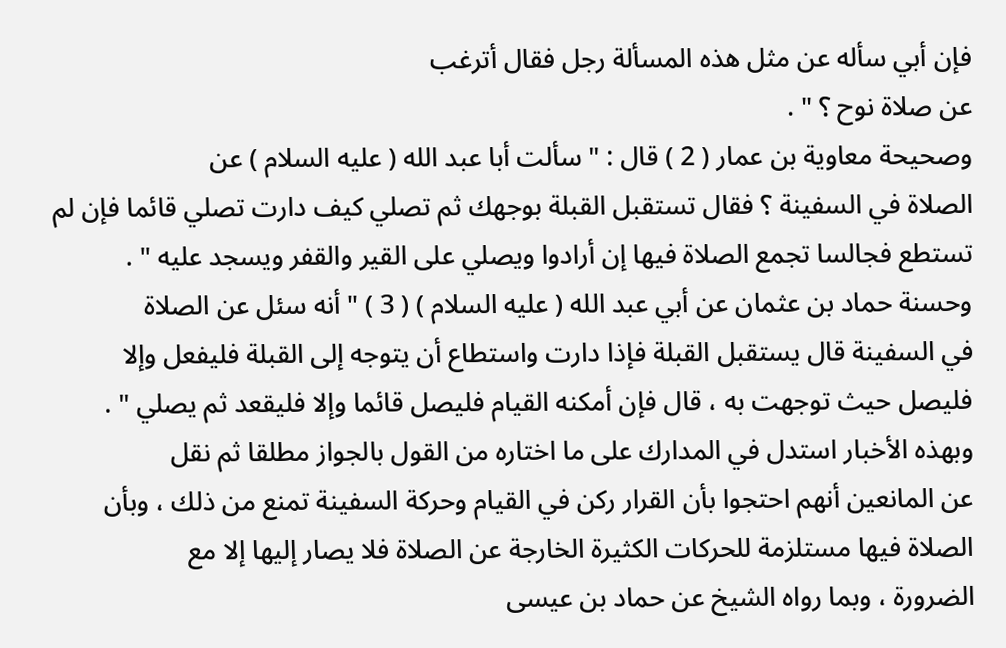فإن أبي سأله عن مثل هذه المسألة رجل فقال أترغب
عن صلاة نوح ؟ " .
وصحيحة معاوية بن عمار ( 2 ) قال : " سألت أبا عبد الله ( عليه السلام ) عن
الصلاة في السفينة ؟ فقال تستقبل القبلة بوجهك ثم تصلي كيف دارت تصلي قائما فإن لم
تستطع فجالسا تجمع الصلاة فيها إن أرادوا ويصلي على القير والقفر ويسجد عليه " .
وحسنة حماد بن عثمان عن أبي عبد الله ( عليه السلام ) ( 3 ) " أنه سئل عن الصلاة
في السفينة قال يستقبل القبلة فإذا دارت واستطاع أن يتوجه إلى القبلة فليفعل وإلا
فليصل حيث توجهت به ، قال فإن أمكنه القيام فليصل قائما وإلا فليقعد ثم يصلي " .
وبهذه الأخبار استدل في المدارك على ما اختاره من القول بالجواز مطلقا ثم نقل
عن المانعين أنهم احتجوا بأن القرار ركن في القيام وحركة السفينة تمنع من ذلك ، وبأن
الصلاة فيها مستلزمة للحركات الكثيرة الخارجة عن الصلاة فلا يصار إليها إلا مع
الضرورة ، وبما رواه الشيخ عن حماد بن عيسى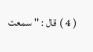( 4 ) قال : " سمعت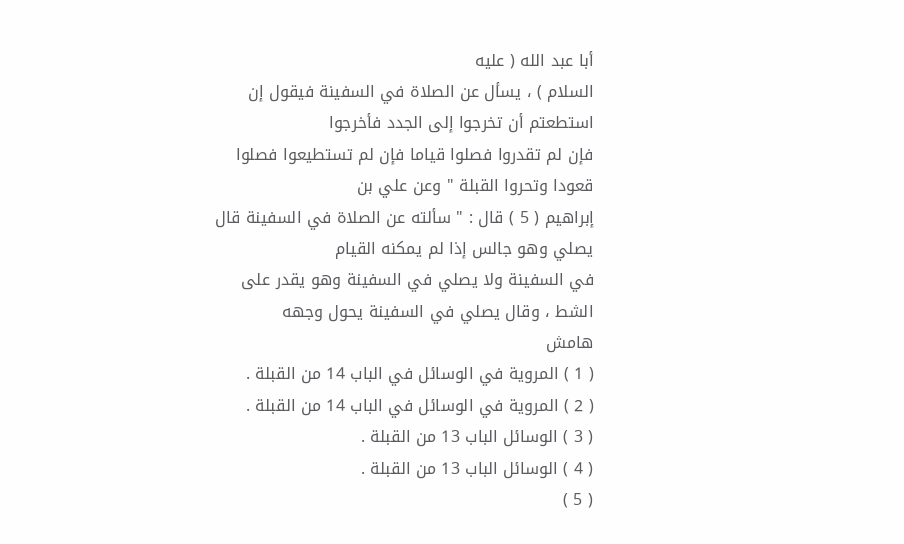أبا عبد الله ( عليه
السلام ) ، يسأل عن الصلاة في السفينة فيقول إن استطعتم أن تخرجوا إلى الجدد فأخرجوا
فإن لم تقدروا فصلوا قياما فإن لم تستطيعوا فصلوا قعودا وتحروا القبلة " وعن علي بن
إبراهيم ( 5 ) قال : " سألته عن الصلاة في السفينة قال يصلي وهو جالس إذا لم يمكنه القيام
في السفينة ولا يصلي في السفينة وهو يقدر على الشط ، وقال يصلي في السفينة يحول وجهه
هامش
( 1 ) المروية في الوسائل في الباب 14 من القبلة .
( 2 ) المروية في الوسائل في الباب 14 من القبلة .
( 3 ) الوسائل الباب 13 من القبلة .
( 4 ) الوسائل الباب 13 من القبلة .
( 5 )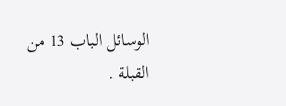الوسائل الباب 13 من القبلة .